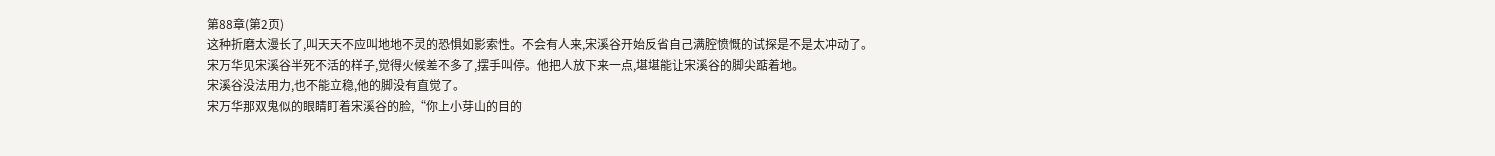第88章(第2页)
这种折磨太漫长了,叫天天不应叫地地不灵的恐惧如影索性。不会有人来,宋溪谷开始反省自己满腔愤慨的试探是不是太冲动了。
宋万华见宋溪谷半死不活的样子,觉得火候差不多了,摆手叫停。他把人放下来一点,堪堪能让宋溪谷的脚尖踮着地。
宋溪谷没法用力,也不能立稳,他的脚没有直觉了。
宋万华那双鬼似的眼睛盯着宋溪谷的脸,“你上小芽山的目的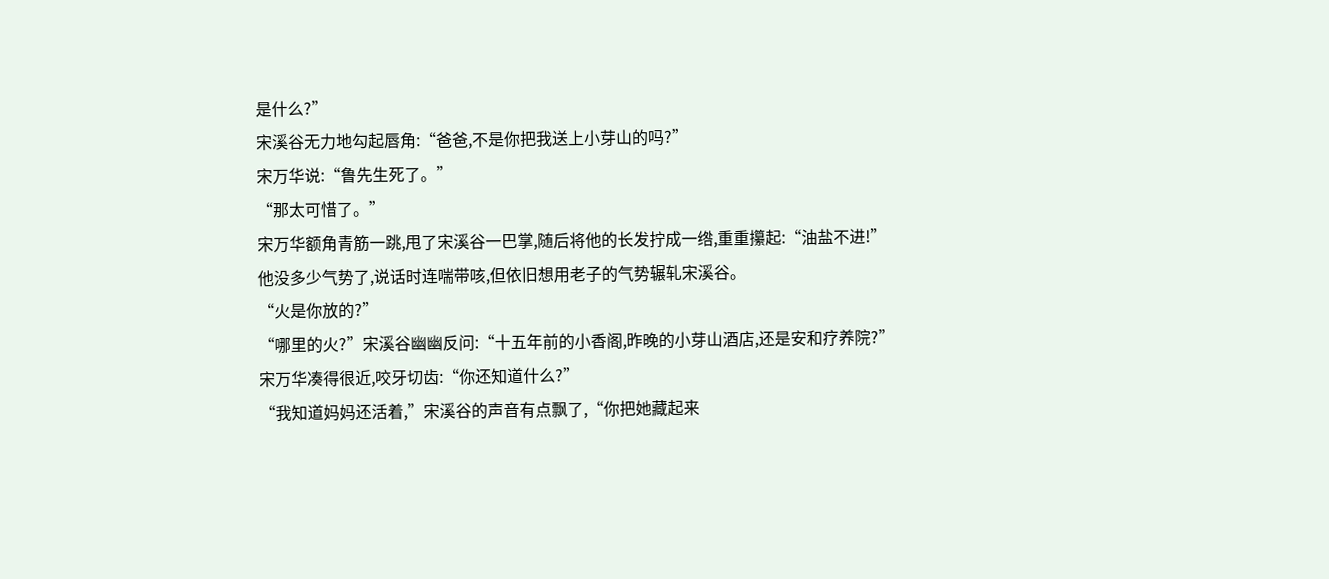是什么?”
宋溪谷无力地勾起唇角:“爸爸,不是你把我送上小芽山的吗?”
宋万华说:“鲁先生死了。”
“那太可惜了。”
宋万华额角青筋一跳,甩了宋溪谷一巴掌,随后将他的长发拧成一绺,重重攥起:“油盐不进!”
他没多少气势了,说话时连喘带咳,但依旧想用老子的气势辗轧宋溪谷。
“火是你放的?”
“哪里的火?”宋溪谷幽幽反问:“十五年前的小香阁,昨晚的小芽山酒店,还是安和疗养院?”
宋万华凑得很近,咬牙切齿:“你还知道什么?”
“我知道妈妈还活着,”宋溪谷的声音有点飘了,“你把她藏起来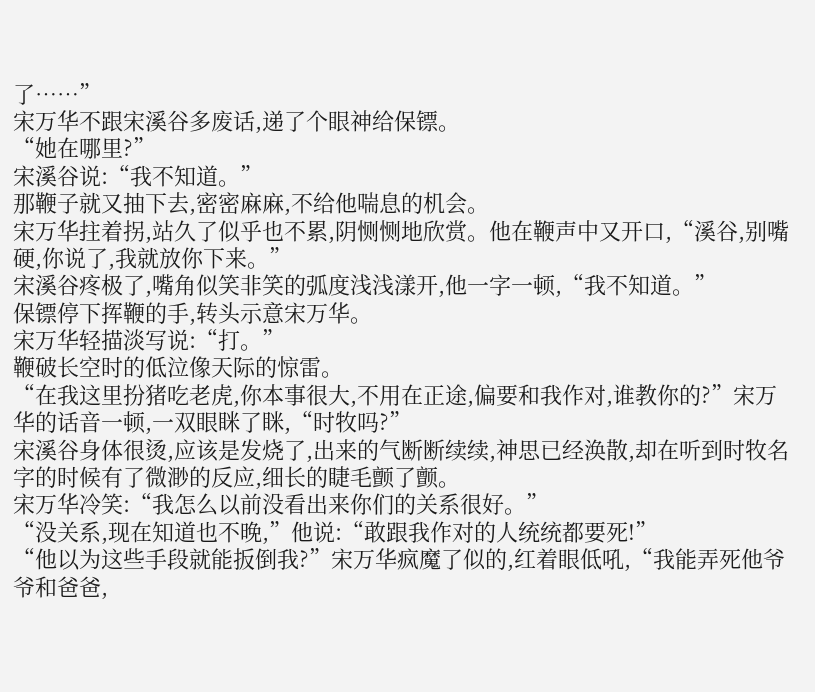了……”
宋万华不跟宋溪谷多废话,递了个眼神给保镖。
“她在哪里?”
宋溪谷说:“我不知道。”
那鞭子就又抽下去,密密麻麻,不给他喘息的机会。
宋万华拄着拐,站久了似乎也不累,阴恻恻地欣赏。他在鞭声中又开口,“溪谷,别嘴硬,你说了,我就放你下来。”
宋溪谷疼极了,嘴角似笑非笑的弧度浅浅漾开,他一字一顿,“我不知道。”
保镖停下挥鞭的手,转头示意宋万华。
宋万华轻描淡写说:“打。”
鞭破长空时的低泣像天际的惊雷。
“在我这里扮猪吃老虎,你本事很大,不用在正途,偏要和我作对,谁教你的?”宋万华的话音一顿,一双眼眯了眯,“时牧吗?”
宋溪谷身体很烫,应该是发烧了,出来的气断断续续,神思已经涣散,却在听到时牧名字的时候有了微渺的反应,细长的睫毛颤了颤。
宋万华冷笑:“我怎么以前没看出来你们的关系很好。”
“没关系,现在知道也不晚,”他说:“敢跟我作对的人统统都要死!”
“他以为这些手段就能扳倒我?”宋万华疯魔了似的,红着眼低吼,“我能弄死他爷爷和爸爸,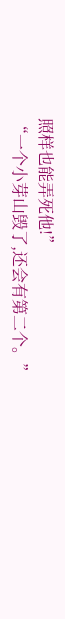照样也能弄死他!”
“一个小芽山毁了,还会有第二个。”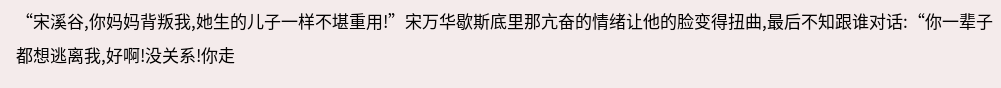“宋溪谷,你妈妈背叛我,她生的儿子一样不堪重用!”宋万华歇斯底里那亢奋的情绪让他的脸变得扭曲,最后不知跟谁对话:“你一辈子都想逃离我,好啊!没关系!你走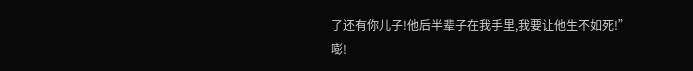了还有你儿子!他后半辈子在我手里,我要让他生不如死!”
嘭!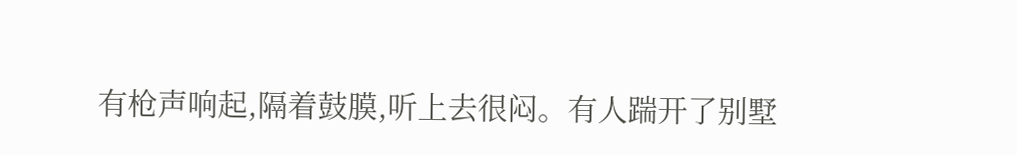有枪声响起,隔着鼓膜,听上去很闷。有人踹开了别墅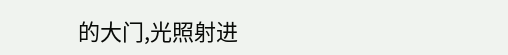的大门,光照射进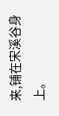来,铺在宋溪谷身上。